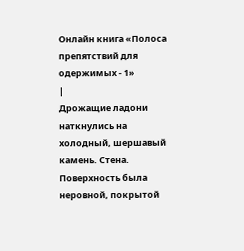Онлайн книга «Полоса препятствий для одержимых - 1»
|
Дрожащие ладони наткнулись на холодный, шершавый камень. Стена. Поверхность была неровной, покрытой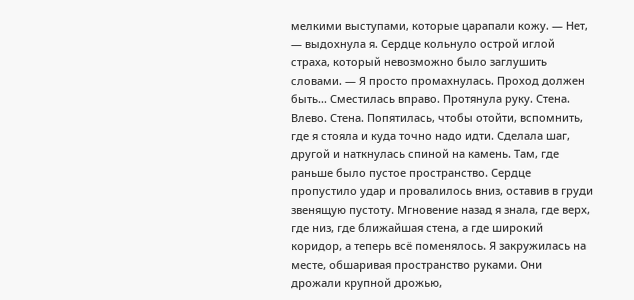мелкими выступами, которые царапали кожу. — Нет, — выдохнула я. Сердце кольнуло острой иглой страха, который невозможно было заглушить словами. — Я просто промахнулась. Проход должен быть... Сместилась вправо. Протянула руку. Стена. Влево. Стена. Попятилась, чтобы отойти, вспомнить, где я стояла и куда точно надо идти. Сделала шаг, другой и наткнулась спиной на камень. Там, где раньше было пустое пространство. Сердце пропустило удар и провалилось вниз, оставив в груди звенящую пустоту. Мгновение назад я знала, где верх, где низ, где ближайшая стена, а где широкий коридор, а теперь всё поменялось. Я закружилась на месте, обшаривая пространство руками. Они дрожали крупной дрожью,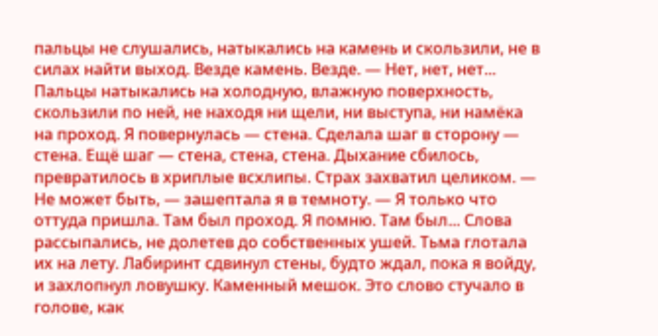пальцы не слушались, натыкались на камень и скользили, не в силах найти выход. Везде камень. Везде. — Нет, нет, нет... Пальцы натыкались на холодную, влажную поверхность, скользили по ней, не находя ни щели, ни выступа, ни намёка на проход. Я повернулась — стена. Сделала шаг в сторону — стена. Ещё шаг — стена, стена, стена. Дыхание сбилось, превратилось в хриплые всхлипы. Страх захватил целиком. — Не может быть, — зашептала я в темноту. — Я только что оттуда пришла. Там был проход. Я помню. Там был... Слова рассыпались, не долетев до собственных ушей. Тьма глотала их на лету. Лабиринт сдвинул стены, будто ждал, пока я войду, и захлопнул ловушку. Каменный мешок. Это слово стучало в голове, как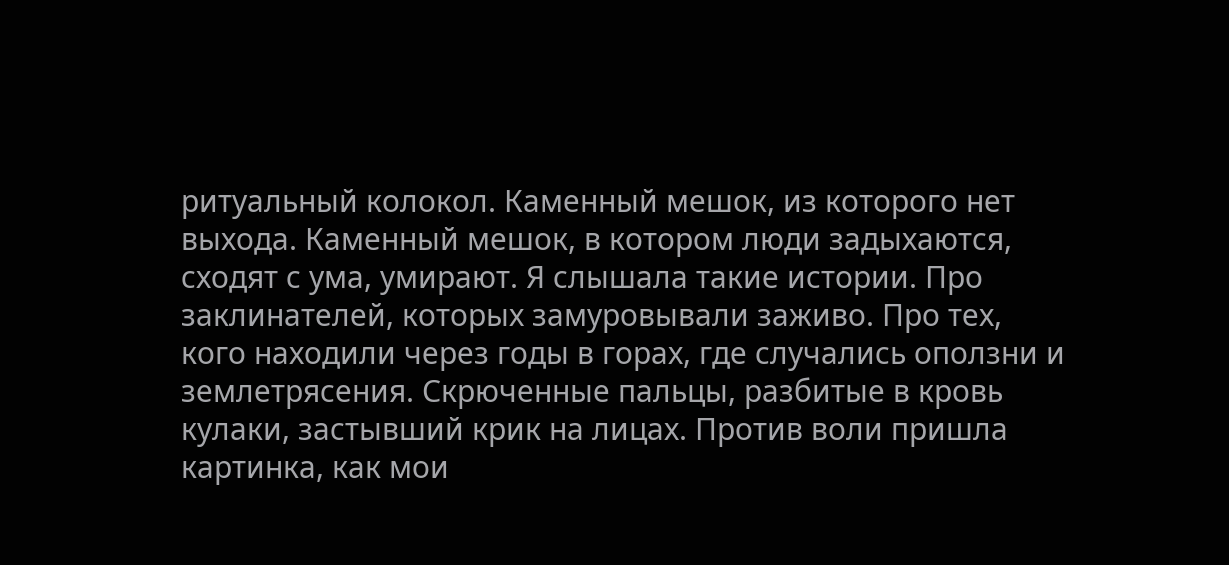ритуальный колокол. Каменный мешок, из которого нет выхода. Каменный мешок, в котором люди задыхаются, сходят с ума, умирают. Я слышала такие истории. Про заклинателей, которых замуровывали заживо. Про тех, кого находили через годы в горах, где случались оползни и землетрясения. Скрюченные пальцы, разбитые в кровь кулаки, застывший крик на лицах. Против воли пришла картинка, как мои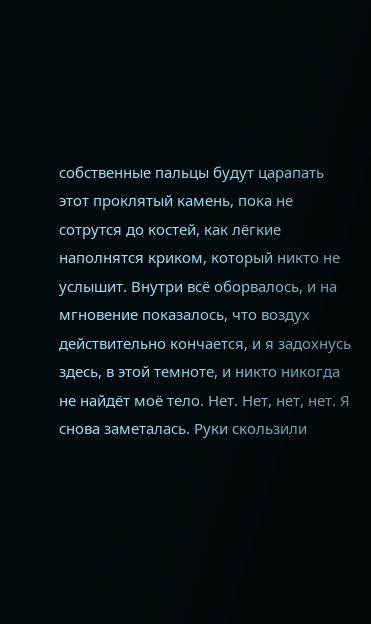собственные пальцы будут царапать этот проклятый камень, пока не сотрутся до костей, как лёгкие наполнятся криком, который никто не услышит. Внутри всё оборвалось, и на мгновение показалось, что воздух действительно кончается, и я задохнусь здесь, в этой темноте, и никто никогда не найдёт моё тело. Нет. Нет, нет, нет. Я снова заметалась. Руки скользили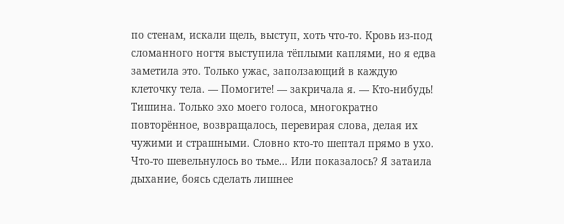по стенам, искали щель, выступ, хоть что-то. Кровь из-под сломанного ногтя выступила тёплыми каплями, но я едва заметила это. Только ужас, заползающий в каждую клеточку тела. — Помогите! — закричала я. — Кто-нибудь! Тишина. Только эхо моего голоса, многократно повторённое, возвращалось, перевирая слова, делая их чужими и страшными. Словно кто-то шептал прямо в ухо. Что-то шевельнулось во тьме… Или показалось? Я затаила дыхание, боясь сделать лишнее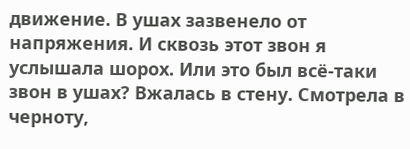движение. В ушах зазвенело от напряжения. И сквозь этот звон я услышала шорох. Или это был всё-таки звон в ушах? Вжалась в стену. Смотрела в черноту,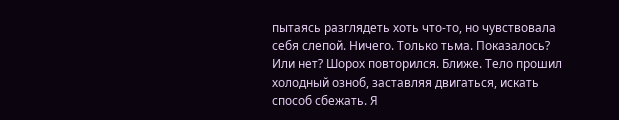пытаясь разглядеть хоть что-то, но чувствовала себя слепой. Ничего. Только тьма. Показалось? Или нет? Шорох повторился. Ближе. Тело прошил холодный озноб, заставляя двигаться, искать способ сбежать. Я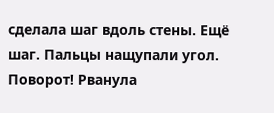сделала шаг вдоль стены. Ещё шаг. Пальцы нащупали угол. Поворот! Рванула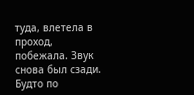туда, влетела в проход, побежала. Звук снова был сзади. Будто по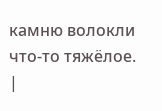камню волокли что-то тяжёлое. |